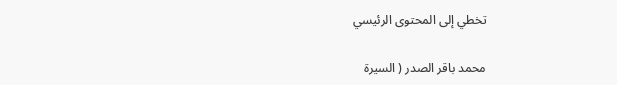تخطي إلى المحتوى الرئيسي

محمد باقر الصدر ( السيرة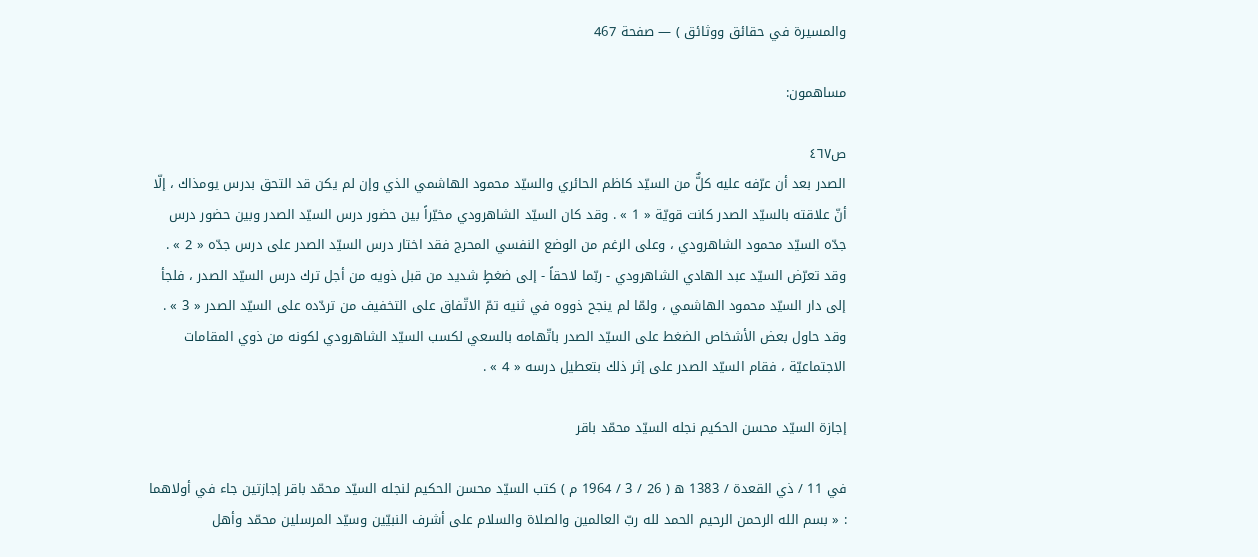والمسيرة في حقائق ووثائق ) — صفحة 467

مساهمون:

ص٤٦٧
الصدر بعد أن عرّفه عليه كلٌّ من السيّد كاظم الحائري والسيّد محمود الهاشمي الذي وإن لم يكن قد التحق بدرس يومذاك ، إلّا أنّ علاقته بالسيّد الصدر كانت قويّة « 1 » . وقد كان السيّد الشاهرودي مخيّراً بين حضور درس السيّد الصدر وبين حضور درس جدّه السيّد محمود الشاهرودي ، وعلى الرغم من الوضع النفسي المحرج فقد اختار درس السيّد الصدر على درس جدّه « 2 » . وقد تعرّض السيّد عبد الهادي الشاهرودي - ربّما لاحقاً - إلى ضغطٍ شديد من قبل ذويه من أجل ترك درس السيّد الصدر ، فلجأ إلى دار السيّد محمود الهاشمي ، ولمّا لم ينجح ذووه في ثنيه تمّ الاتّفاق على التخفيف من تردّده على السيّد الصدر « 3 » . وقد حاول بعض الأشخاص الضغط على السيّد الصدر باتّهامه بالسعي لكسب السيّد الشاهرودي لكونه من ذوي المقامات الاجتماعيّة ، فقام السيّد الصدر على إثر ذلك بتعطيل درسه « 4 » .

إجازة السيّد محسن الحكيم نجله السيّد محمّد باقر

في 11 / ذي القعدة / 1383 ه ( 26 / 3 / 1964 م ) كتب السيّد محسن الحكيم لنجله السيّد محمّد باقر إجازتين جاء في أولاهما : « بسم الله الرحمن الرحيم الحمد لله ربّ العالمين والصلاة والسلام على أشرف النبيّين وسيّد المرسلين محمّد وأهل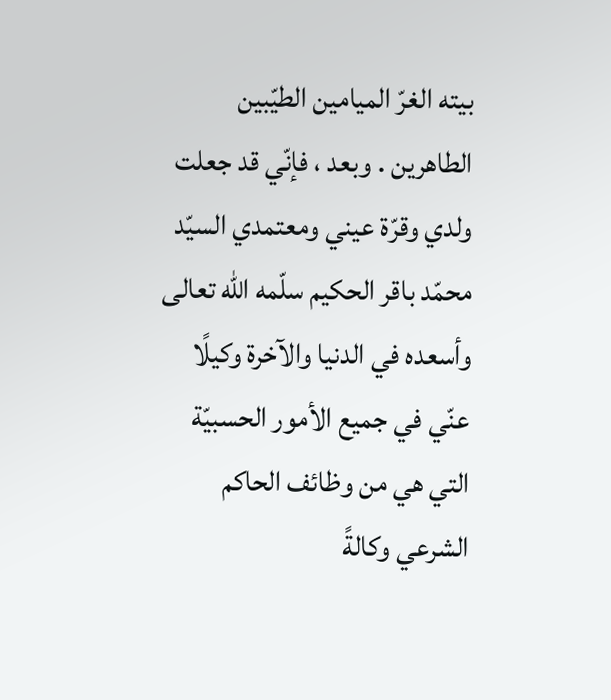بيته الغرّ الميامين الطيّبين الطاهرين . وبعد ، فإنّي قد جعلت ولدي وقرّة عيني ومعتمدي السيّد محمّد باقر الحكيم سلّمه الله تعالى وأسعده في الدنيا والآخرة وكيلًا عنّي في جميع الأمور الحسبيّة التي هي من وظائف الحاكم الشرعي وكالةً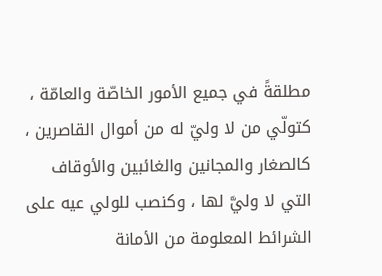مطلقةً في جميع الأمور الخاصّة والعامّة ، كتولّي من لا وليّ له من أموال القاصرين ، كالصغار والمجانين والغائبين والأوقاف التي لا وليَّ لها ، وكنصب للولي عيه على الشرائط المعلومة من الأمانة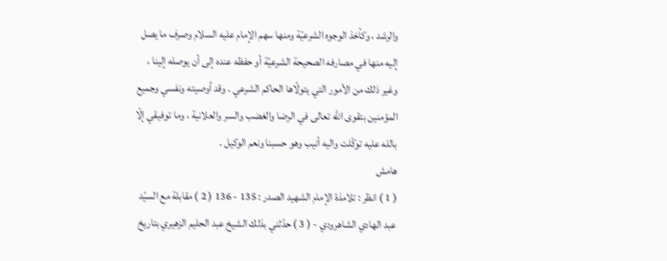والرشد ، وكأخذ الوجوه الشرعيّة ومنها سهم الإمام عليه السلام وصرف ما يصل إليه منها في مصارفه الصحيحة الشرعيّة أو حفظه عنده إلى أن يوصله إلينا ، وغير ذلك من الأمور التي يتولّاها الحاكم الشرعي . وقد أوصيته ونفسي وجميع المؤمنين بتقوى الله تعالى في الرضا والغضب والسر والعلانية ، وما توفيقي إلّا بالله عليه توكّلت واليه أنيب وهو حسبنا ونعم الوكيل .
هامش
( 1 ) انظر : تلامذة الإمام الشهيد الصدر : 135 - 136 ( 2 ) مقابلة مع السيّد عبد الهادي الشاهرودي - ( 3 ) حدّثني بذلك الشيخ عبد الحليم الزهيري بتاريخ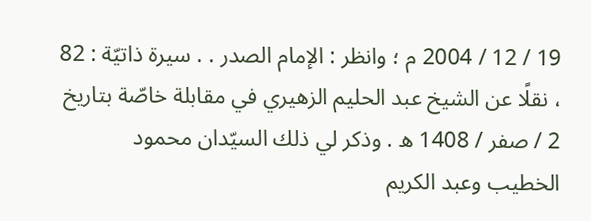19 / 12 / 2004 م ؛ وانظر : الإمام الصدر . . سيرة ذاتيّة : 82 ، نقلًا عن الشيخ عبد الحليم الزهيري في مقابلة خاصّة بتاريخ 2 / صفر / 1408 ه . وذكر لي ذلك السيّدان محمود الخطيب وعبد الكريم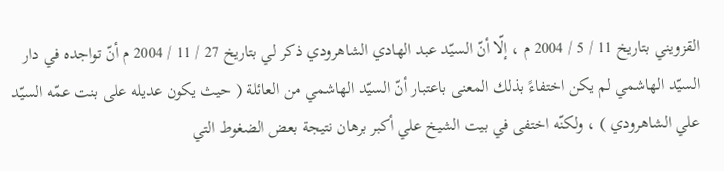القزويني بتاريخ 11 / 5 / 2004 م ، إلّا أنّ السيّد عبد الهادي الشاهرودي ذكر لي بتاريخ 27 / 11 / 2004 م أنّ تواجده في دار السيّد الهاشمي لم يكن اختفاءً بذلك المعنى باعتبار أنّ السيّد الهاشمي من العائلة ( حيث يكون عديله على بنت عمّه السيّد علي الشاهرودي ) ، ولكنّه اختفى في بيت الشيخ علي أكبر برهان نتيجة بعض الضغوط التي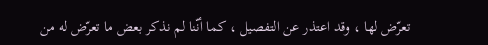تعرّض لها ، وقد اعتذر عن التفصيل ، كما أنّنا لم نذكر بعض ما تعرّض له من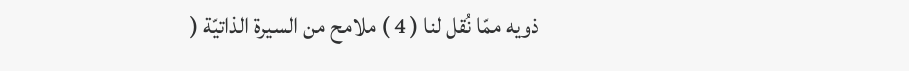ذويه ممّا نُقل لنا ( 4 ) ملامح من السيرة الذاتيّة (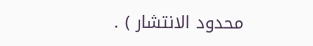محدود الانتشار ) .